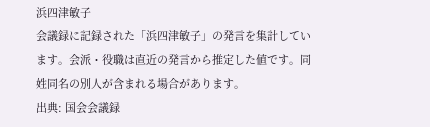浜四津敏子
会議録に記録された「浜四津敏子」の発言を集計しています。会派・役職は直近の発言から推定した値です。同姓同名の別人が含まれる場合があります。
出典: 国会会議録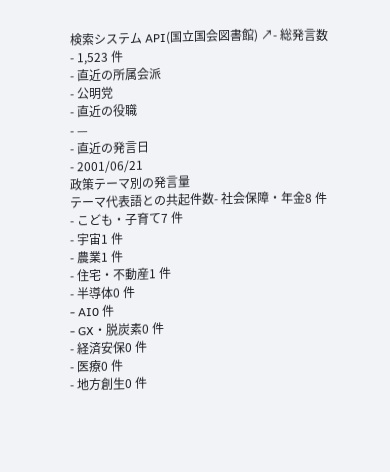検索システム API(国立国会図書館) ↗- 総発言数
- 1,523 件
- 直近の所属会派
- 公明党
- 直近の役職
- —
- 直近の発言日
- 2001/06/21
政策テーマ別の発言量
テーマ代表語との共起件数- 社会保障・年金8 件
- こども・子育て7 件
- 宇宙1 件
- 農業1 件
- 住宅・不動産1 件
- 半導体0 件
- AI0 件
- GX・脱炭素0 件
- 経済安保0 件
- 医療0 件
- 地方創生0 件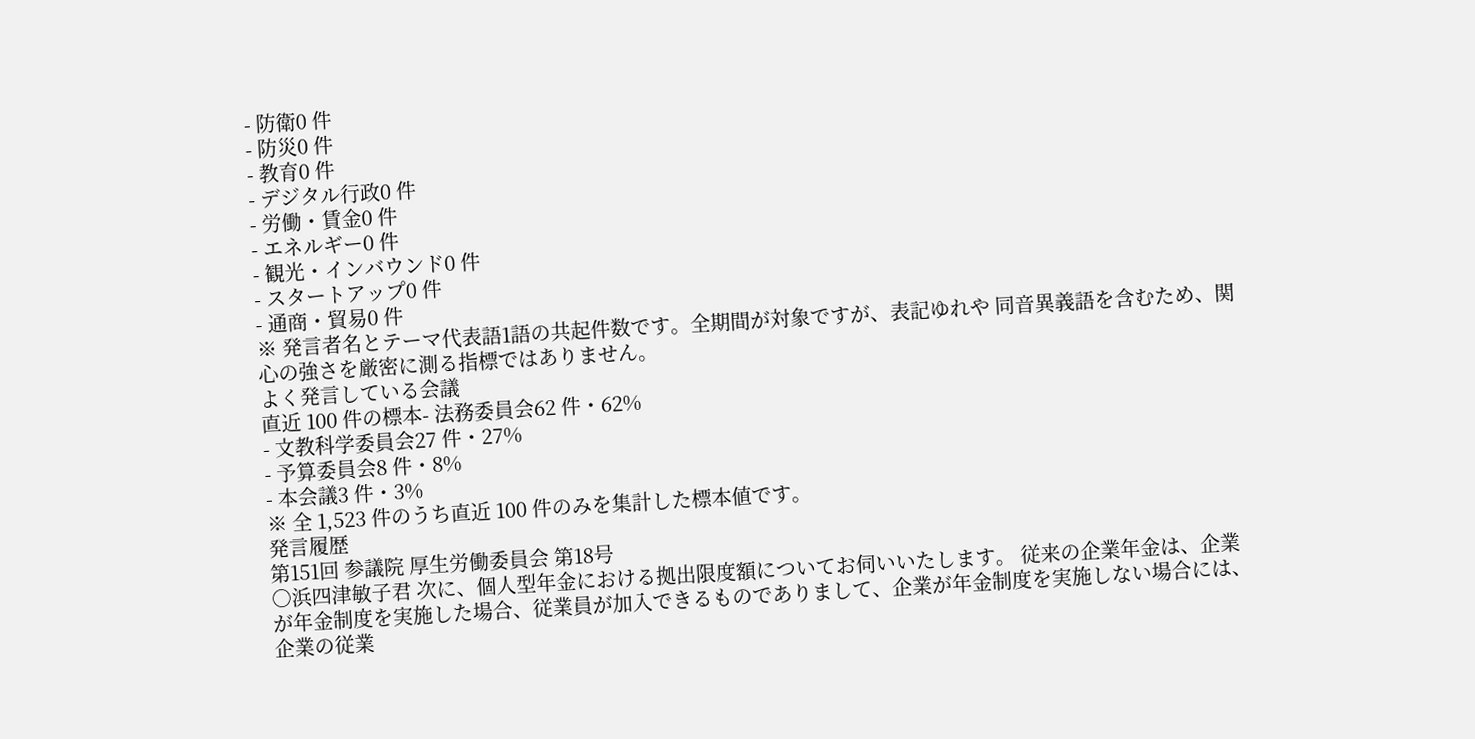- 防衛0 件
- 防災0 件
- 教育0 件
- デジタル行政0 件
- 労働・賃金0 件
- エネルギー0 件
- 観光・インバウンド0 件
- スタートアップ0 件
- 通商・貿易0 件
※ 発言者名とテーマ代表語1語の共起件数です。全期間が対象ですが、表記ゆれや 同音異義語を含むため、関心の強さを厳密に測る指標ではありません。
よく発言している会議
直近 100 件の標本- 法務委員会62 件・62%
- 文教科学委員会27 件・27%
- 予算委員会8 件・8%
- 本会議3 件・3%
※ 全 1,523 件のうち直近 100 件のみを集計した標本値です。
発言履歴
第151回 参議院 厚生労働委員会 第18号
○浜四津敏子君 次に、個人型年金における拠出限度額についてお伺いいたします。 従来の企業年金は、企業が年金制度を実施した場合、従業員が加入できるものでありまして、企業が年金制度を実施しない場合には、企業の従業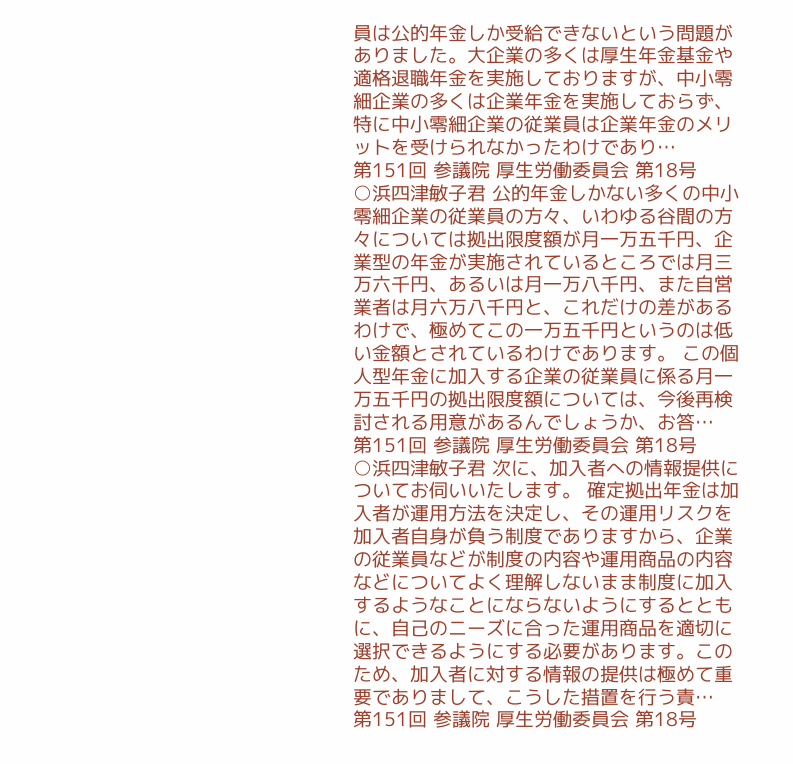員は公的年金しか受給できないという問題がありました。大企業の多くは厚生年金基金や適格退職年金を実施しておりますが、中小零細企業の多くは企業年金を実施しておらず、特に中小零細企業の従業員は企業年金のメリットを受けられなかったわけであり…
第151回 参議院 厚生労働委員会 第18号
○浜四津敏子君 公的年金しかない多くの中小零細企業の従業員の方々、いわゆる谷間の方々については拠出限度額が月一万五千円、企業型の年金が実施されているところでは月三万六千円、あるいは月一万八千円、また自営業者は月六万八千円と、これだけの差があるわけで、極めてこの一万五千円というのは低い金額とされているわけであります。 この個人型年金に加入する企業の従業員に係る月一万五千円の拠出限度額については、今後再検討される用意があるんでしょうか、お答…
第151回 参議院 厚生労働委員会 第18号
○浜四津敏子君 次に、加入者への情報提供についてお伺いいたします。 確定拠出年金は加入者が運用方法を決定し、その運用リスクを加入者自身が負う制度でありますから、企業の従業員などが制度の内容や運用商品の内容などについてよく理解しないまま制度に加入するようなことにならないようにするとともに、自己のニーズに合った運用商品を適切に選択できるようにする必要があります。このため、加入者に対する情報の提供は極めて重要でありまして、こうした措置を行う責…
第151回 参議院 厚生労働委員会 第18号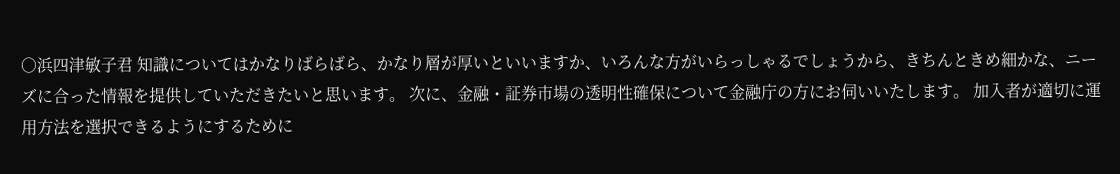○浜四津敏子君 知識についてはかなりばらばら、かなり層が厚いといいますか、いろんな方がいらっしゃるでしょうから、きちんときめ細かな、ニーズに合った情報を提供していただきたいと思います。 次に、金融・証券市場の透明性確保について金融庁の方にお伺いいたします。 加入者が適切に運用方法を選択できるようにするために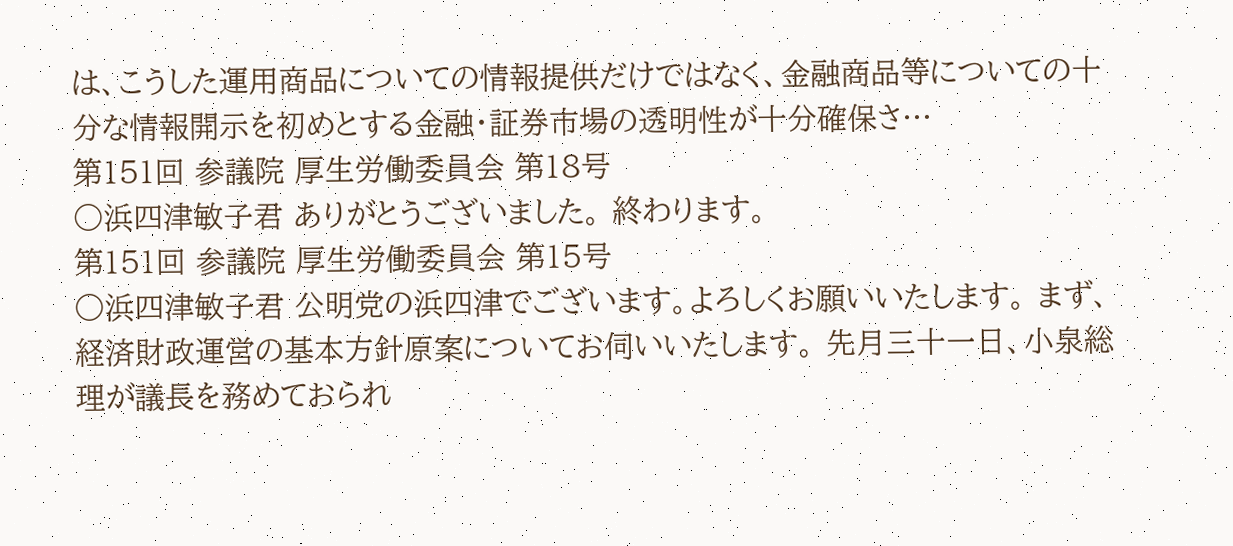は、こうした運用商品についての情報提供だけではなく、金融商品等についての十分な情報開示を初めとする金融・証券市場の透明性が十分確保さ…
第151回 参議院 厚生労働委員会 第18号
○浜四津敏子君 ありがとうございました。 終わります。
第151回 参議院 厚生労働委員会 第15号
○浜四津敏子君 公明党の浜四津でございます。よろしくお願いいたします。 まず、経済財政運営の基本方針原案についてお伺いいたします。 先月三十一日、小泉総理が議長を務めておられ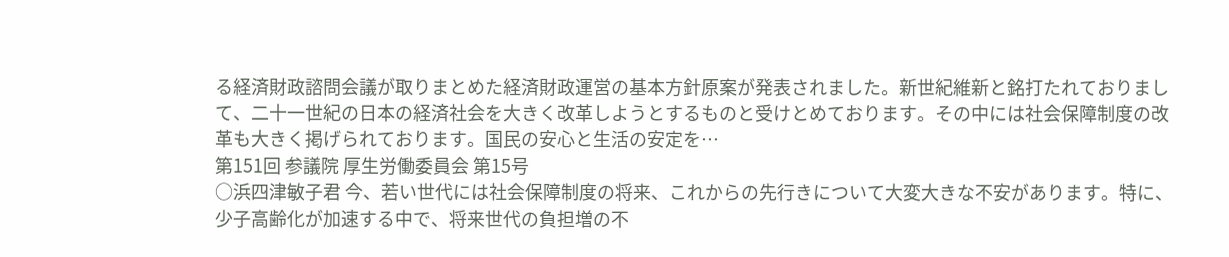る経済財政諮問会議が取りまとめた経済財政運営の基本方針原案が発表されました。新世紀維新と銘打たれておりまして、二十一世紀の日本の経済社会を大きく改革しようとするものと受けとめております。その中には社会保障制度の改革も大きく掲げられております。国民の安心と生活の安定を…
第151回 参議院 厚生労働委員会 第15号
○浜四津敏子君 今、若い世代には社会保障制度の将来、これからの先行きについて大変大きな不安があります。特に、少子高齢化が加速する中で、将来世代の負担増の不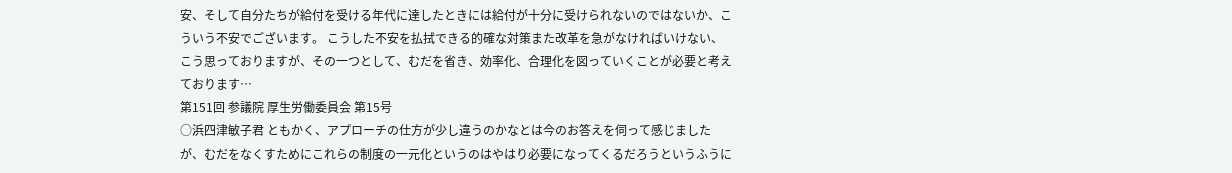安、そして自分たちが給付を受ける年代に達したときには給付が十分に受けられないのではないか、こういう不安でございます。 こうした不安を払拭できる的確な対策また改革を急がなければいけない、こう思っておりますが、その一つとして、むだを省き、効率化、合理化を図っていくことが必要と考えております…
第151回 参議院 厚生労働委員会 第15号
○浜四津敏子君 ともかく、アプローチの仕方が少し違うのかなとは今のお答えを伺って感じましたが、むだをなくすためにこれらの制度の一元化というのはやはり必要になってくるだろうというふうに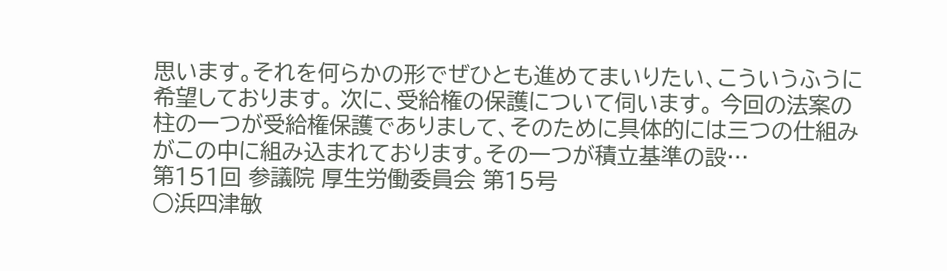思います。それを何らかの形でぜひとも進めてまいりたい、こういうふうに希望しております。 次に、受給権の保護について伺います。 今回の法案の柱の一つが受給権保護でありまして、そのために具体的には三つの仕組みがこの中に組み込まれております。その一つが積立基準の設…
第151回 参議院 厚生労働委員会 第15号
○浜四津敏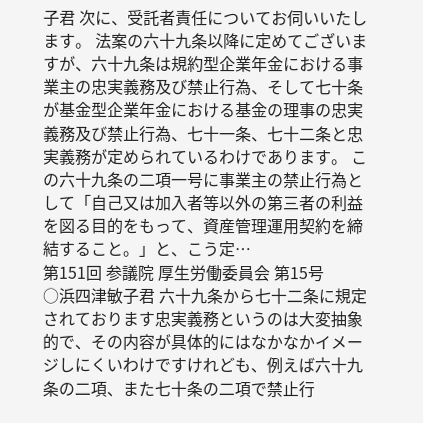子君 次に、受託者責任についてお伺いいたします。 法案の六十九条以降に定めてございますが、六十九条は規約型企業年金における事業主の忠実義務及び禁止行為、そして七十条が基金型企業年金における基金の理事の忠実義務及び禁止行為、七十一条、七十二条と忠実義務が定められているわけであります。 この六十九条の二項一号に事業主の禁止行為として「自己又は加入者等以外の第三者の利益を図る目的をもって、資産管理運用契約を締結すること。」と、こう定…
第151回 参議院 厚生労働委員会 第15号
○浜四津敏子君 六十九条から七十二条に規定されております忠実義務というのは大変抽象的で、その内容が具体的にはなかなかイメージしにくいわけですけれども、例えば六十九条の二項、また七十条の二項で禁止行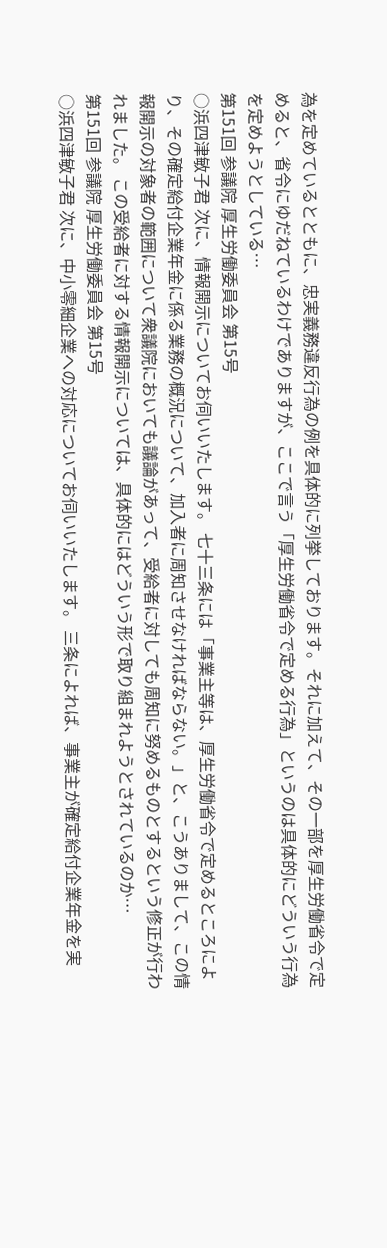為を定めているとともに、忠実義務違反行為の例を具体的に列挙しております。それに加えて、その一部を厚生労働省令で定めると、省令にゆだねているわけでありますが、ここで言う「厚生労働省令で定める行為」というのは具体的にどういう行為を定めようとしている…
第151回 参議院 厚生労働委員会 第15号
○浜四津敏子君 次に、情報開示についてお伺いいたします。 七十三条には「事業主等は、厚生労働省令で定めるところにより、その確定給付企業年金に係る業務の概況について、加入者に周知させなければならない。」と、こうありまして、この情報開示の対象者の範囲について衆議院においても議論があって、受給者に対しても周知に努めるものとするという修正が行われました。 この受給者に対する情報開示については、具体的にはどういう形で取り組まれようとされているのか…
第151回 参議院 厚生労働委員会 第15号
○浜四津敏子君 次に、中小零細企業への対応についてお伺いいたします。 三条によれば、事業主が確定給付企業年金を実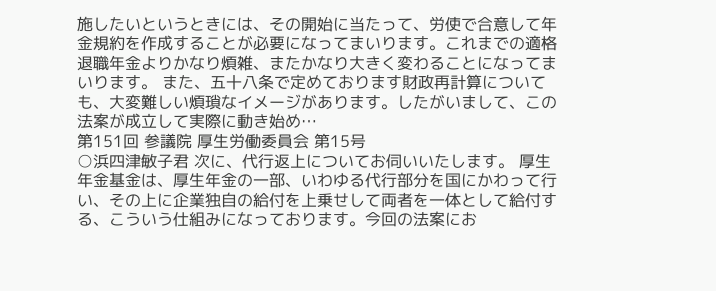施したいというときには、その開始に当たって、労使で合意して年金規約を作成することが必要になってまいります。これまでの適格退職年金よりかなり煩雑、またかなり大きく変わることになってまいります。 また、五十八条で定めております財政再計算についても、大変難しい煩瑣なイメージがあります。したがいまして、この法案が成立して実際に動き始め…
第151回 参議院 厚生労働委員会 第15号
○浜四津敏子君 次に、代行返上についてお伺いいたします。 厚生年金基金は、厚生年金の一部、いわゆる代行部分を国にかわって行い、その上に企業独自の給付を上乗せして両者を一体として給付する、こういう仕組みになっております。今回の法案にお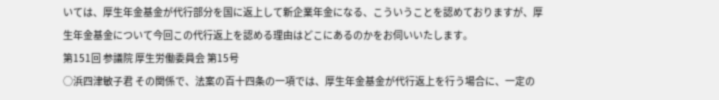いては、厚生年金基金が代行部分を国に返上して新企業年金になる、こういうことを認めておりますが、厚生年金基金について今回この代行返上を認める理由はどこにあるのかをお伺いいたします。
第151回 参議院 厚生労働委員会 第15号
○浜四津敏子君 その関係で、法案の百十四条の一項では、厚生年金基金が代行返上を行う場合に、一定の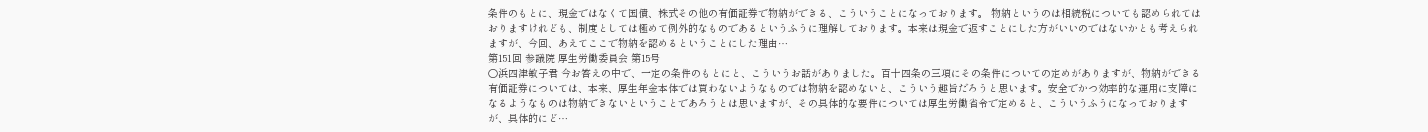条件のもとに、現金ではなくて国債、株式その他の有価証券で物納ができる、こういうことになっております。 物納というのは相続税についても認められてはおりますけれども、制度としては極めて例外的なものであるというふうに理解しております。本来は現金で返すことにした方がいいのではないかとも考えられますが、今回、あえてここで物納を認めるということにした理由…
第151回 参議院 厚生労働委員会 第15号
○浜四津敏子君 今お答えの中で、一定の条件のもとにと、こういうお話がありました。百十四条の三項にその条件についての定めがありますが、物納ができる有価証券については、本来、厚生年金本体では買わないようなものでは物納を認めないと、こういう趣旨だろうと思います。安全でかつ効率的な運用に支障になるようなものは物納できないということであろうとは思いますが、その具体的な要件については厚生労働省令で定めると、こういうふうになっておりますが、具体的にど…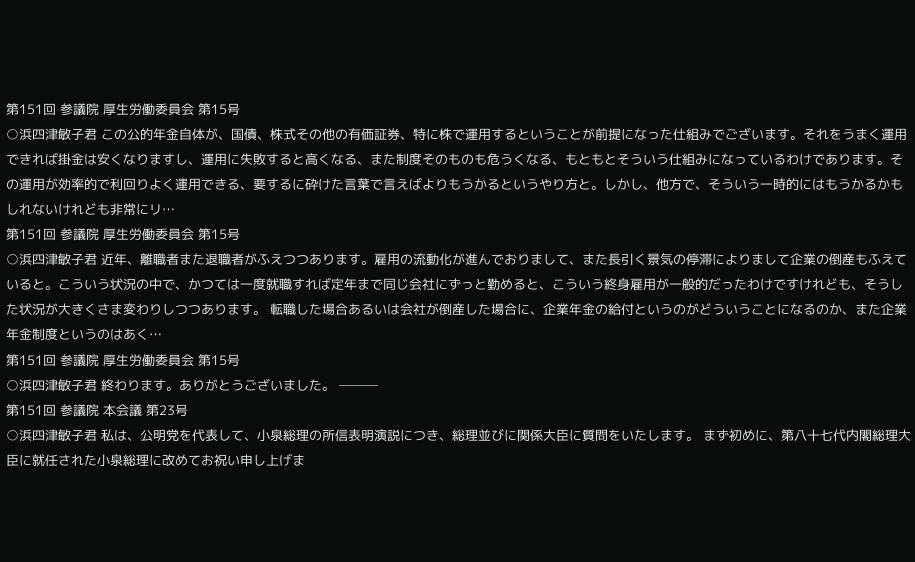第151回 参議院 厚生労働委員会 第15号
○浜四津敏子君 この公的年金自体が、国債、株式その他の有価証券、特に株で運用するということが前提になった仕組みでございます。それをうまく運用できれば掛金は安くなりますし、運用に失敗すると高くなる、また制度そのものも危うくなる、もともとそういう仕組みになっているわけであります。その運用が効率的で利回りよく運用できる、要するに砕けた言葉で言えばよりもうかるというやり方と。しかし、他方で、そういう一時的にはもうかるかもしれないけれども非常にリ…
第151回 参議院 厚生労働委員会 第15号
○浜四津敏子君 近年、離職者また退職者がふえつつあります。雇用の流動化が進んでおりまして、また長引く景気の停滞によりまして企業の倒産もふえていると。こういう状況の中で、かつては一度就職すれば定年まで同じ会社にずっと勤めると、こういう終身雇用が一般的だったわけですけれども、そうした状況が大きくさま変わりしつつあります。 転職した場合あるいは会社が倒産した場合に、企業年金の給付というのがどういうことになるのか、また企業年金制度というのはあく…
第151回 参議院 厚生労働委員会 第15号
○浜四津敏子君 終わります。ありがとうございました。 ───
第151回 参議院 本会議 第23号
○浜四津敏子君 私は、公明党を代表して、小泉総理の所信表明演説につき、総理並びに関係大臣に質問をいたします。 まず初めに、第八十七代内閣総理大臣に就任された小泉総理に改めてお祝い申し上げま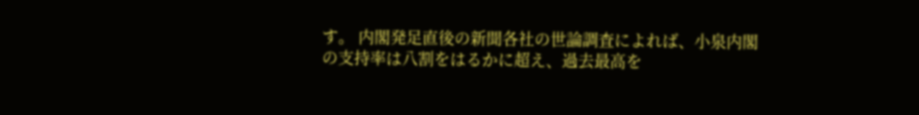す。 内閣発足直後の新聞各社の世論調査によれば、小泉内閣の支持率は八割をはるかに超え、過去最高を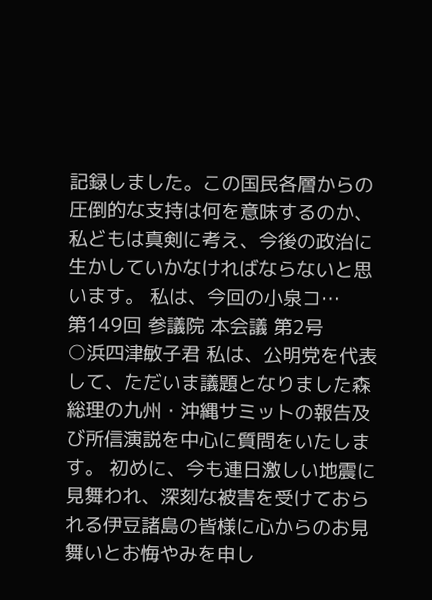記録しました。この国民各層からの圧倒的な支持は何を意味するのか、私どもは真剣に考え、今後の政治に生かしていかなければならないと思います。 私は、今回の小泉コ…
第149回 参議院 本会議 第2号
○浜四津敏子君 私は、公明党を代表して、ただいま議題となりました森総理の九州・沖縄サミットの報告及び所信演説を中心に質問をいたします。 初めに、今も連日激しい地震に見舞われ、深刻な被害を受けておられる伊豆諸島の皆様に心からのお見舞いとお悔やみを申し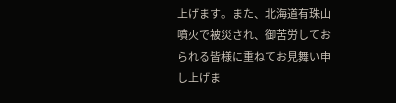上げます。また、北海道有珠山噴火で被災され、御苦労しておられる皆様に重ねてお見舞い申し上げま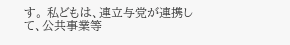す。 私どもは、連立与党が連携して、公共事業等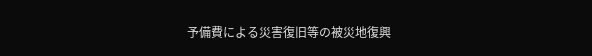予備費による災害復旧等の被災地復興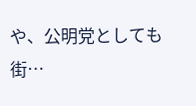や、公明党としても街…